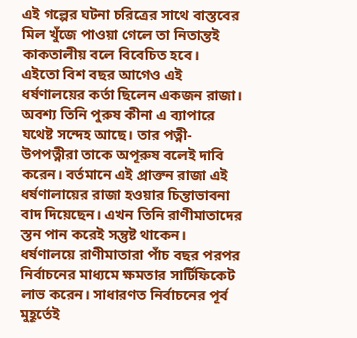এই গল্পের ঘটনা চরিত্রের সাথে বাস্তবের মিল খুঁজে পাওয়া গেলে তা নিতান্তই কাকতালীয় বলে বিবেচিত হবে।
এইতো বিশ বছর আগেও এই ধর্ষণালয়ের কর্তা ছিলেন একজন রাজা। অবশ্য তিনি পুরুষ কীনা এ ব্যাপারে যথেষ্ট সন্দেহ আছে। তার পত্নী-উপপত্নীরা তাকে অপূরুষ বলেই দাবি করেন। বর্তমানে এই প্রাক্তন রাজা এই ধর্ষণালায়ের রাজা হওয়ার চিন্তাভাবনা বাদ দিয়েছেন। এখন তিনি রাণীমাতাদের স্তন পান করেই সন্তুষ্ট থাকেন।
ধর্ষণালয়ে রাণীমাতারা পাঁচ বছর পরপর নির্বাচনের মাধ্যমে ক্ষমতার সার্টিফিকেট লাভ করেন। সাধারণত নির্বাচনের পূর্ব মুহূর্তেই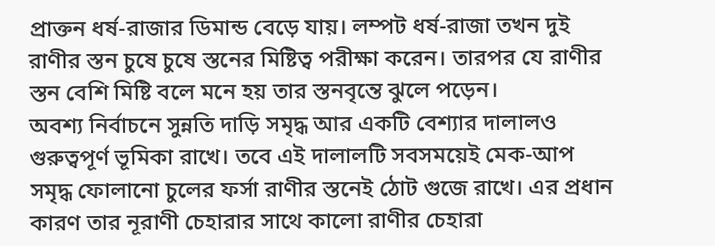প্রাক্তন ধর্ষ-রাজার ডিমান্ড বেড়ে যায়। লম্পট ধর্ষ-রাজা তখন দুই রাণীর স্তন চুষে চুষে স্তনের মিষ্টিত্ব পরীক্ষা করেন। তারপর যে রাণীর স্তন বেশি মিষ্টি বলে মনে হয় তার স্তনবৃন্তে ঝুলে পড়েন।
অবশ্য নির্বাচনে সুন্নতি দাড়ি সমৃদ্ধ আর একটি বেশ্যার দালালও গুরুত্বপূর্ণ ভূমিকা রাখে। তবে এই দালালটি সবসময়েই মেক-আপ সমৃদ্ধ ফোলানো চুলের ফর্সা রাণীর স্তনেই ঠোট গুজে রাখে। এর প্রধান কারণ তার নূরাণী চেহারার সাথে কালো রাণীর চেহারা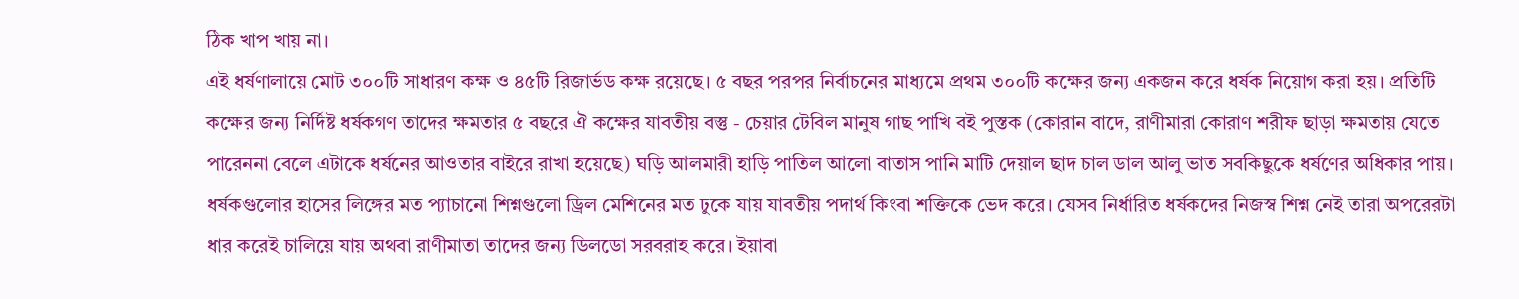ঠিক খাপ খায় না।
এই ধর্ষণালায়ে মোট ৩০০টি সাধারণ কক্ষ ও ৪৫টি রিজার্ভড কক্ষ রয়েছে। ৫ বছর পরপর নির্বাচনের মাধ্যমে প্রথম ৩০০টি কক্ষের জন্য একজন করে ধর্ষক নিয়োগ করা হয়। প্রতিটি কক্ষের জন্য নির্দিষ্ট ধর্ষকগণ তাদের ক্ষমতার ৫ বছরে ঐ কক্ষের যাবতীয় বস্তু - চেয়ার টেবিল মানুষ গাছ পাখি বই পুস্তক (কোরান বাদে, রাণীমারা কোরাণ শরীফ ছাড়া ক্ষমতায় যেতে পারেননা বেলে এটাকে ধর্ষনের আওতার বাইরে রাখা হয়েছে) ঘড়ি আলমারী হাড়ি পাতিল আলো বাতাস পানি মাটি দেয়াল ছাদ চাল ডাল আলু ভাত সবকিছুকে ধর্ষণের অধিকার পায়। ধর্ষকগুলোর হাসের লিঙ্গের মত প্যাচানো শিশ্নগুলো ড্রিল মেশিনের মত ঢুকে যায় যাবতীয় পদার্থ কিংবা শক্তিকে ভেদ করে। যেসব নির্ধারিত ধর্ষকদের নিজস্ব শিশ্ন নেই তারা অপরেরটা ধার করেই চালিয়ে যায় অথবা রাণীমাতা তাদের জন্য ডিলডো সরবরাহ করে। ইয়াবা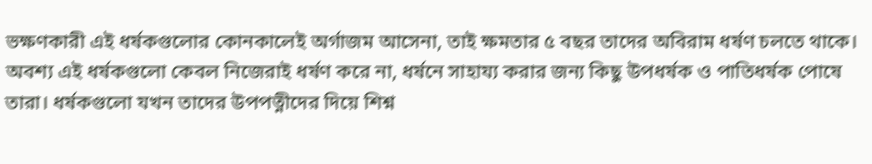ভক্ষণকারী এই ধর্ষকগুলোর কোনকালেই অর্গাজম আসেনা, তাই ক্ষমতার ৫ বছর তাদের অবিরাম ধর্ষণ চলতে থাকে।
অবশ্য এই ধর্ষকগুলো কেবল নিজেরাই ধর্ষণ করে না, ধর্ষনে সাহায্য করার জন্য কিছু উপধর্ষক ও পাতিধর্ষক পোষে তারা। ধর্ষকগুলো যখন তাদের উপপত্নীদের দিয়ে শিশ্ন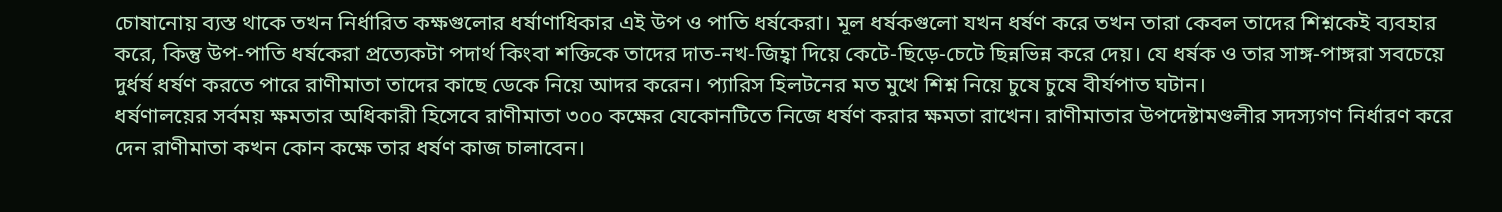চোষানোয় ব্যস্ত থাকে তখন নির্ধারিত কক্ষগুলোর ধর্ষাণাধিকার এই উপ ও পাতি ধর্ষকেরা। মূল ধর্ষকগুলো যখন ধর্ষণ করে তখন তারা কেবল তাদের শিশ্নকেই ব্যবহার করে, কিন্তু উপ-পাতি ধর্ষকেরা প্রত্যেকটা পদার্থ কিংবা শক্তিকে তাদের দাত-নখ-জিহ্বা দিয়ে কেটে-ছিড়ে-চেটে ছিন্নভিন্ন করে দেয়। যে ধর্ষক ও তার সাঙ্গ-পাঙ্গরা সবচেয়ে দুর্ধর্ষ ধর্ষণ করতে পারে রাণীমাতা তাদের কাছে ডেকে নিয়ে আদর করেন। প্যারিস হিলটনের মত মুখে শিশ্ন নিয়ে চুষে চুষে বীর্যপাত ঘটান।
ধর্ষণালয়ের সর্বময় ক্ষমতার অধিকারী হিসেবে রাণীমাতা ৩০০ কক্ষের যেকোনটিতে নিজে ধর্ষণ করার ক্ষমতা রাখেন। রাণীমাতার উপদেষ্টামণ্ডলীর সদস্যগণ নির্ধারণ করে দেন রাণীমাতা কখন কোন কক্ষে তার ধর্ষণ কাজ চালাবেন।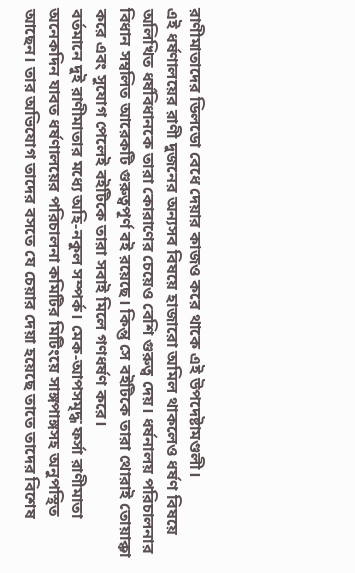রাণীমাতাদের ডিলডো বেধে দেয়ার কাজও করে থাকে এই উপদেষ্টামণ্ডলী।
এই ধর্ষণালয়ের রাণী দুজনের অন্যসব বিষয়ে হাজারো অমিল থাকলেও ধর্ষণ বিষয়ে অলিখিত ধর্ষবিধানকে তারা কোরাণের চেয়েও বেশি গুরুত্ব দেয়। ধর্ষনালয় পরিচালনার বিধান সম্বলিত আরেকটি গুরুত্বপূর্ণ বই রয়েছে। কিন্তু সে বইটিকে তারা থোরাই তোয়াক্কা করে এবং সুযোগ পেলেই বইটিকে তারা সবাই মিলে গণধর্ষণ করে।
বর্তমানে দুই রাণীমাতার মধ্যে অহি-নকুল সম্পর্ক। মেক-আপসমৃদ্ধ ফর্সা রাণীমাতা অনেকদিন যাবত ধর্ষণালয়ের পরিচালনা কমিটির মিটিংয়ে সাঙ্গপাঙ্গসহ অনুপস্থিত আছেন। তার অভিযোগ তাদের বসতে যে চেয়ার দেয়া হয়েছে তাতে তাদের বিশেষ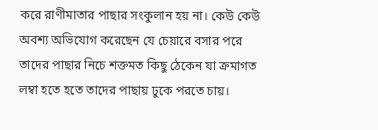করে রাণীমাতার পাছার সংকুলান হয় না। কেউ কেউ অবশ্য অভিযোগ করেছেন যে চেয়ারে বসার পরে তাদের পাছার নিচে শক্তমত কিছু ঠেকেন যা ক্রমাগত লম্বা হতে হতে তাদের পাছায় ঢুকে পরতে চায়।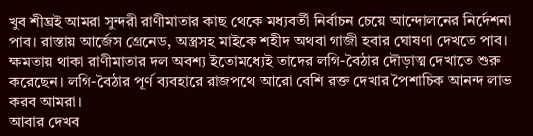খুব শীঘ্রই আমরা সুন্দরী রাণীমাতার কাছ থেকে মধ্যবর্তী নির্বাচন চেয়ে আন্দোলনের নির্দেশনা পাব। রাস্তায় আর্জেস গ্রেনেড, অস্ত্রসহ মাইকে শহীদ অথবা গাজী হবার ঘোষণা দেখতে পাব। ক্ষমতায় থাকা রাণীমাতার দল অবশ্য ইতোমধ্যেই তাদের লগি-বৈঠার দৌড়াত্ম দেখাতে শুরু করেছেন। লগি-বৈঠার পূর্ণ ব্যবহারে রাজপথে আরো বেশি রক্ত দেখার পৈশাচিক আনন্দ লাভ করব আমরা।
আবার দেখব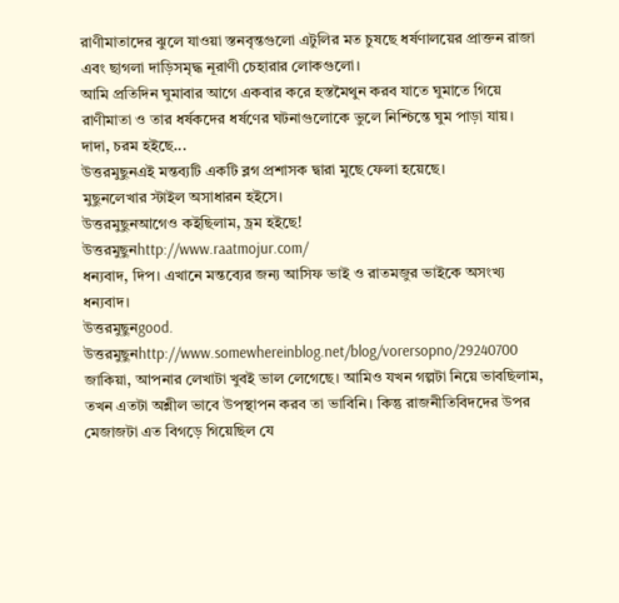রাণীমাতাদের ঝুলে যাওয়া স্তনবৃন্তগুলো এটুলির মত চুষছে ধর্ষণালয়ের প্রাক্তন রাজা এবং ছাগলা দাড়িসমৃদ্ধ নূরাণী চেহারার লোকগুলো।
আমি প্রতিদিন ঘুমাবার আগে একবার করে হস্তমৈথুন করব যাতে ঘুমাতে গিয়ে রাণীমাতা ও তার ধর্ষকদের ধর্ষণের ঘটনাগুলোকে ভুলে নিশ্চিন্তে ঘুম পাড়া যায়।
দাদা, চরম হইছে...
উত্তরমুছুনএই মন্তব্যটি একটি ব্লগ প্রশাসক দ্বারা মুছে ফেলা হয়েছে।
মুছুনলেখার স্টাইল অসাধারন হইসে।
উত্তরমুছুনআগেও কইছিলাম, চ্রম হইছে!
উত্তরমুছুনhttp://www.raatmojur.com/
ধন্যবাদ, দিপ। এখানে মন্তব্যের জন্য আসিফ ভাই ও রাতমজুর ভাইকে অসংখ্য ধন্যবাদ।
উত্তরমুছুনgood.
উত্তরমুছুনhttp://www.somewhereinblog.net/blog/vorersopno/29240700
জাকিয়া, আপনার লেখাটা খুবই ভাল লেগেছে। আমিও যখন গল্পটা নিয়ে ভাবছিলাম, তখন এতটা অশ্লীল ভাবে উপস্থাপন করব তা ভাবিনি। কিন্তু রাজনীতিবিদদের উপর মেজাজটা এত বিগড়ে গিয়েছিল যে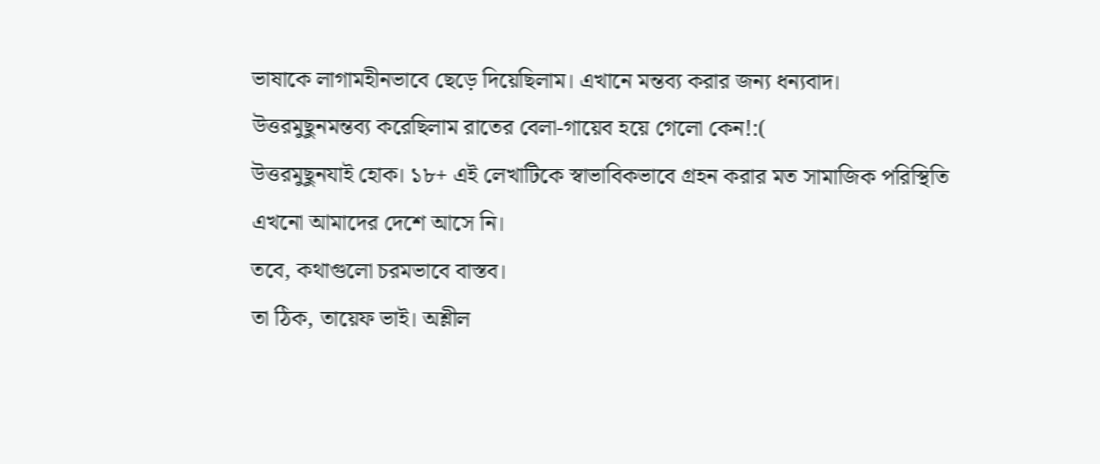ভাষাকে লাগামহীনভাবে ছেড়ে দিয়েছিলাম। এখানে মন্তব্য করার জন্য ধন্যবাদ।
উত্তরমুছুনমন্তব্য করেছিলাম রাতের বেলা-গায়েব হয়ে গেলো কেন!:(
উত্তরমুছুনযাই হোক। ১৮+ এই লেখাটিকে স্বাভাবিকভাবে গ্রহন করার মত সামাজিক পরিস্থিতি এখনো আমাদের দেশে আসে নি।
তবে, কথাগুলো চরমভাবে বাস্তব।
তা ঠিক, তায়েফ ভাই। অশ্লীল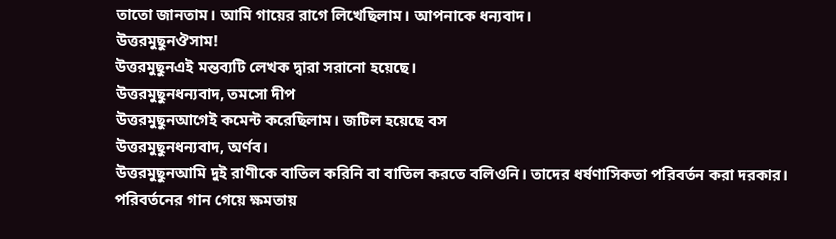তাতো জানতাম। আমি গায়ের রাগে লিখেছিলাম। আপনাকে ধন্যবাদ।
উত্তরমুছুনঔসাম!
উত্তরমুছুনএই মন্তব্যটি লেখক দ্বারা সরানো হয়েছে।
উত্তরমুছুনধন্যবাদ, তমসো দীপ
উত্তরমুছুনআগেই কমেন্ট করেছিলাম। জটিল হয়েছে বস
উত্তরমুছুনধন্যবাদ, অর্ণব।
উত্তরমুছুনআমি দুই রাণীকে বাতিল করিনি বা বাতিল করতে বলিওনি। তাদের ধর্ষণাসিকতা পরিবর্তন করা দরকার। পরিবর্তনের গান গেয়ে ক্ষমতায়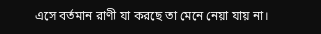এসে বর্তমান রাণী যা করছে তা মেনে নেয়া যায় না।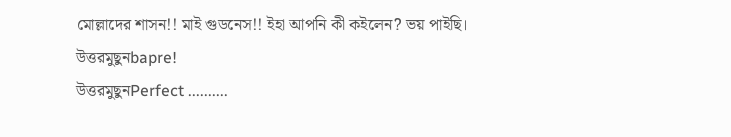মোল্লাদের শাসন!! মাই গুডনেস!! ইহা আপনি কী কইলেন? ভয় পাইছি।
উত্তরমুছুনbapre!
উত্তরমুছুনPerfect ..........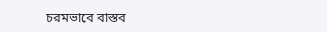চরমভাবে বাস্তব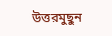উত্তরমুছুন